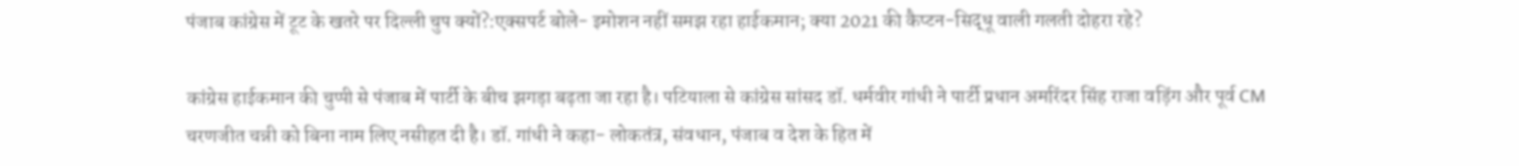पंजाब कांग्रेस में टूट के खतरे पर दिल्ली चुप क्यों?:एक्सपर्ट बोले- इमोशन नहीं समझ रहा हाईकमान; क्या 2021 की कैप्टन-सिद्धू वाली गलती दोहरा रहे?

कांग्रेस हाईकमान की चुप्पी से पंजाब में पार्टी के बीच झगड़ा बढ़ता जा रहा है। पटियाला से कांग्रेस सांसद डॉ. धर्मवीर गांधी ने पार्टी प्रधान अमरिंदर सिंह राजा वड़िंग और पूर्व CM चरणजीत चन्नी को बिना नाम लिए नसीहत दी है। डॉ. गांधी ने कहा- लोकतंत्र, संवधान, पंजाब व देश के हित में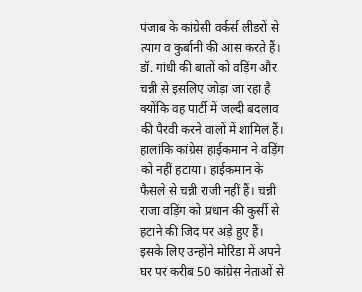पंजाब के कांग्रेसी वर्कर्स लीडरों से त्याग व कुर्बानी की आस करते हैं। डॉ. गांधी की बातों को वड़िंग और चन्नी से इसलिए जोड़ा जा रहा है क्योंकि वह पार्टी में जल्दी बदलाव की पैरवी करने वालों में शामिल हैं। हालांकि कांग्रेस हाईकमान ने वड़िंग को नहीं हटाया। हाईकमान के फैसले से चन्नी राजी नहीं हैं। चन्नी राजा वड़िंग को प्रधान की कुर्सी से हटाने की जिद पर अड़े हुए हैं। इसके लिए उन्होंने मोरिंडा में अपने घर पर करीब 50 कांग्रेस नेताओं से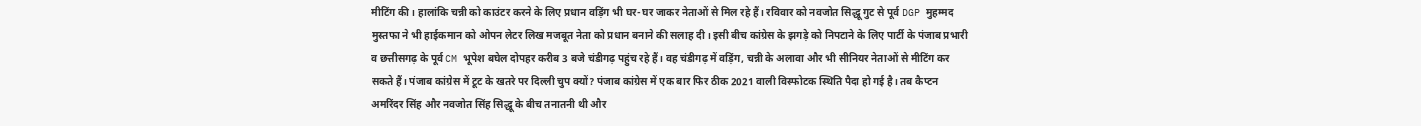मीटिंग की। हालांकि चन्नी को काउंटर करने के लिए प्रधान वड़िंग भी घर-घर जाकर नेताओं से मिल रहे हैं। रविवार को नवजोत सिद्धू गुट से पूर्व DGP मुहम्मद मुस्तफा ने भी हाईकमान को ओपन लेटर लिख मजबूत नेता को प्रधान बनाने की सलाह दी। इसी बीच कांग्रेस के झगड़े को निपटाने के लिए पार्टी के पंजाब प्रभारी व छत्तीसगढ़ के पूर्व CM भूपेश बघेल दोपहर करीब 3 बजे चंडीगढ़ पहुंच रहे हैं। वह चंडीगढ़ में वड़िंग, चन्नी के अलावा और भी सीनियर नेताओं से मीटिंग कर सकते हैं। पंजाब कांग्रेस में टूट के खतरे पर दिल्ली चुप क्यों? पंजाब कांग्रेस में एक बार फिर ठीक 2021 वाली विस्फोटक स्थिति पैदा हो गई है। तब कैप्टन अमरिंदर सिंह और नवजोत सिंह सिद्धू के बीच तनातनी थी और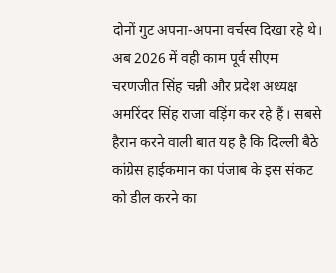दोनों गुट अपना-अपना वर्चस्व दिखा रहे थे। अब 2026 में वही काम पूर्व सीएम चरणजीत सिंह चन्नी और प्रदेश अध्यक्ष अमरिंदर सिंह राजा वड़िंग कर रहे हैं। सबसे हैरान करने वाली बात यह है कि दिल्ली बैठे कांग्रेस हाईकमान का पंजाब के इस संकट को डील करने का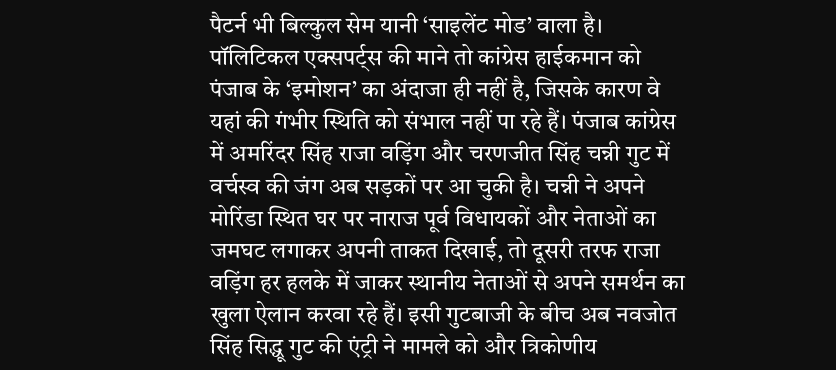पैटर्न भी बिल्कुल सेम यानी ‘साइलेंट मोड’ वाला है। पॉलिटिकल एक्सपर्ट्स की माने तो कांग्रेस हाईकमान को पंजाब के ‘इमोशन’ का अंदाजा ही नहीं है, जिसके कारण वे यहां की गंभीर स्थिति को संभाल नहीं पा रहे हैं। पंजाब कांग्रेस में अमरिंदर सिंह राजा वड़िंग और चरणजीत सिंह चन्नी गुट में वर्चस्व की जंग अब सड़कों पर आ चुकी है। चन्नी ने अपने मोरिंडा स्थित घर पर नाराज पूर्व विधायकों और नेताओं का जमघट लगाकर अपनी ताकत दिखाई, तो दूसरी तरफ राजा वड़िंग हर हलके में जाकर स्थानीय नेताओं से अपने समर्थन का खुला ऐलान करवा रहे हैं। इसी गुटबाजी के बीच अब नवजोत सिंह सिद्धू गुट की एंट्री ने मामले को और त्रिकोणीय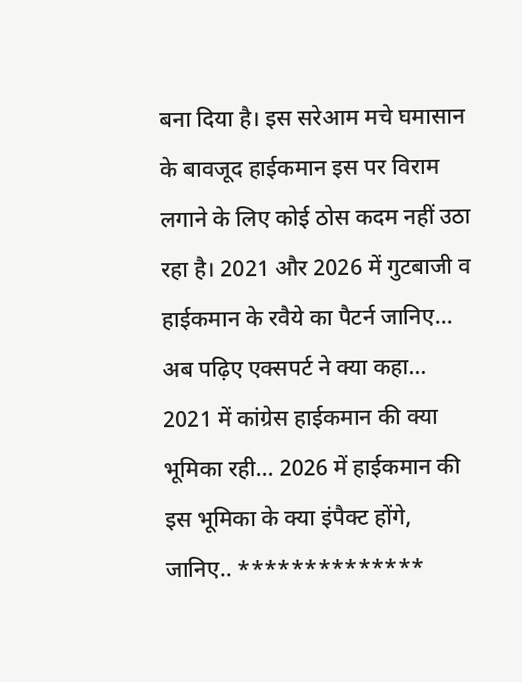बना दिया है। इस सरेआम मचे घमासान के बावजूद हाईकमान इस पर विराम लगाने के लिए कोई ठोस कदम नहीं उठा रहा है। 2021 और 2026 में गुटबाजी व हाईकमान के रवैये का पैटर्न जानिए… अब पढ़िए एक्सपर्ट ने क्या कहा… 2021 में कांग्रेस हाईकमान की क्या भूमिका रही… 2026 में हाईकमान की इस भूमिका के क्या इंपैक्ट होंगे, जानिए.. **************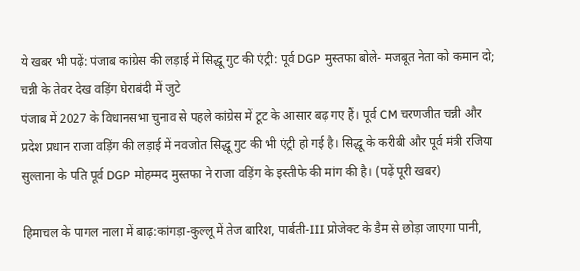ये खबर भी पढ़ें: पंजाब कांग्रेस की लड़ाई में सिद्धू गुट की एंट्री: पूर्व DGP मुस्तफा बोले- मजबूत नेता को कमान दो; चन्नी के तेवर देख वड़िंग घेराबंदी में जुटे
पंजाब में 2027 के विधानसभा चुनाव से पहले कांग्रेस में टूट के आसार बढ़ गए हैं। पूर्व CM चरणजीत चन्नी और प्रदेश प्रधान राजा वड़िंग की लड़ाई में नवजोत सिद्धू गुट की भी एंट्री हो गई है। सिद्धू के करीबी और पूर्व मंत्री रजिया सुल्ताना के पति पूर्व DGP मोहम्मद मुस्तफा ने राजा वड़िंग के इस्तीफे की मांग की है। (पढ़ें पूरी खबर)

हिमाचल के पागल नाला में बाढ़:कांगड़ा-कुल्लू में तेज बारिश, पार्बती-III प्रोजेक्ट के डैम से छोड़ा जाएगा पानी,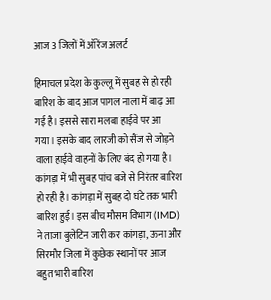आज 3 जिलों में ऑरेंज अलर्ट

हिमाचल प्रदेश के कुल्लू में सुबह से हो रही बारिश के बाद आज पागल नाला में बाढ़ आ गई है। इससे सारा मलबा हाईवे पर आ गया। इसके बाद लारजी को सैंज से जोड़ने वाला हाईवे वाहनों के लिए बंद हो गया है। कांगड़ा में भी सुबह पांच बजे से निरंतर बारिश हो रही है। कांगड़ा में सुबह दो घंटे तक भारी बारिश हुई। इस बीच मौसम विभाग (IMD) ने ताजा बुलेटिन जारी कर कांगड़ा, ऊना और सिरमौर जिला में कुछेक स्थानों पर आज बहुत भारी बारिश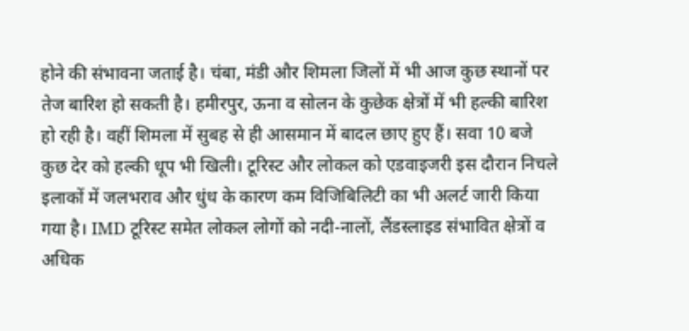होने की संभावना जताई है। चंबा, मंडी और शिमला जिलों में भी आज कुछ स्थानों पर तेज बारिश हो सकती है। हमीरपुर, ऊना व सोलन के कुछेक क्षेत्रों में भी हल्की बारिश हो रही है। वहीं शिमला में सुबह से ही आसमान में बादल छाए हुए हैं। सवा 10 बजे कुछ देर को हल्की धूप भी खिली। टूरिस्ट और लोकल को एडवाइजरी इस दौरान निचले इलाकों में जलभराव और धुंध के कारण कम विजिबिलिटी का भी अलर्ट जारी किया गया है। IMD टूरिस्ट समेत लोकल लोगों को नदी-नालों, लैंडस्लाइड संभावित क्षेत्रों व अधिक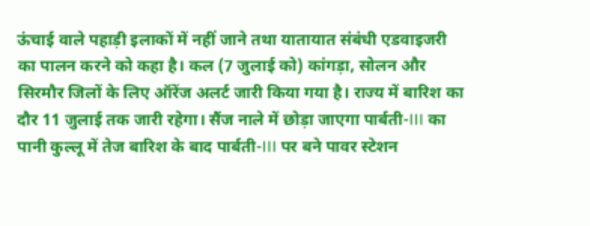ऊंचाई वाले पहाड़ी इलाकों में नहीं जाने तथा यातायात संबंधी एडवाइजरी का पालन करने को कहा है। कल (7 जुलाई को) कांगड़ा, सोलन और सिरमौर जिलों के लिए ऑरेंज अलर्ट जारी किया गया है। राज्य में बारिश का दौर 11 जुलाई तक जारी रहेगा। सैंज नाले में छोड़ा जाएगा पार्बती-III का पानी कुल्लू में तेज बारिश के बाद पार्बती-III पर बने पावर स्टेशन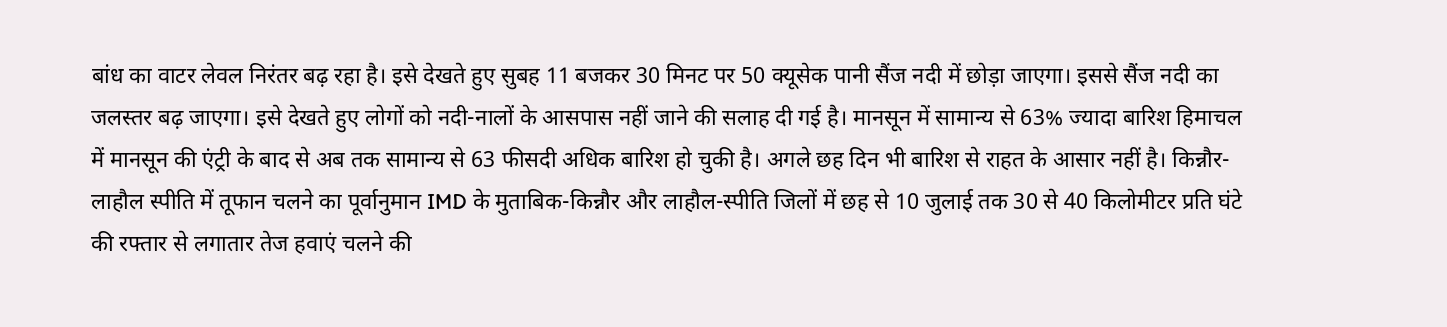बांध का वाटर लेवल निरंतर बढ़ रहा है। इसे देखते हुए सुबह 11 बजकर 30 मिनट पर 50 क्यूसेक पानी सैंज नदी में छोड़ा जाएगा। इससे सैंज नदी का जलस्तर बढ़ जाएगा। इसे देखते हुए लोगों को नदी-नालों के आसपास नहीं जाने की सलाह दी गई है। मानसून में सामान्य से 63% ज्यादा बारिश हिमाचल में मानसून की एंट्री के बाद से अब तक सामान्य से 63 फीसदी अधिक बारिश हो चुकी है। अगले छह दिन भी बारिश से राहत के आसार नहीं है। किन्नौर-लाहौल स्पीति में तूफान चलने का पूर्वानुमान IMD के मुताबिक-किन्नौर और लाहौल-स्पीति जिलों में छह से 10 जुलाई तक 30 से 40 किलोमीटर प्रति घंटे की रफ्तार से लगातार तेज हवाएं चलने की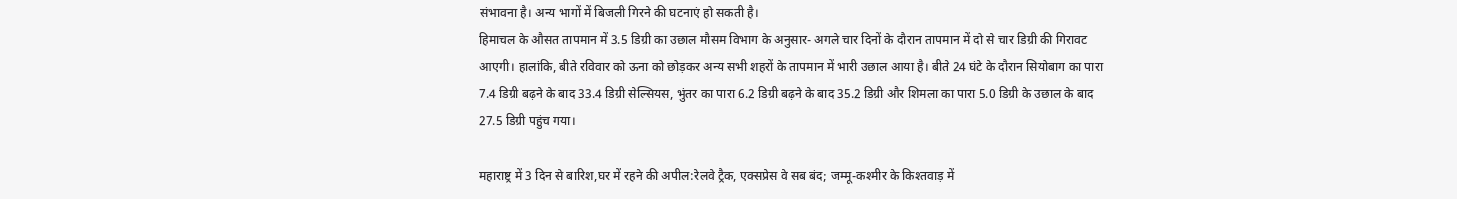संभावना है। अन्य भागों में बिजली गिरने की घटनाएं हो सकती है।
हिमाचल के औसत तापमान में 3.5 डिग्री का उछाल मौसम विभाग के अनुसार- अगले चार दिनों के दौरान तापमान में दो से चार डिग्री की गिरावट आएगी। हालांकि, बीते रविवार को ऊना को छोड़कर अन्य सभी शहरों के तापमान में भारी उछाल आया है। बीते 24 घंटे के दौरान सियोबाग का पारा 7.4 डिग्री बढ़ने के बाद 33.4 डिग्री सेल्सियस, भुंतर का पारा 6.2 डिग्री बढ़ने के बाद 35.2 डिग्री और शिमला का पारा 5.0 डिग्री के उछाल के बाद 27.5 डिग्री पहुंच गया।

महाराष्ट्र में 3 दिन से बारिश,घर में रहने की अपील:रेलवे ट्रैक, एक्सप्रेस वे सब बंद; जम्मू-कश्मीर के किश्तवाड़ में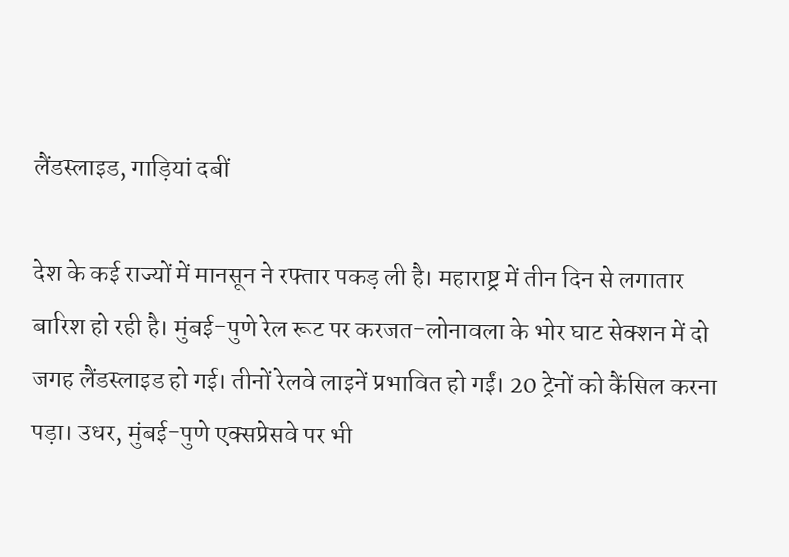लैंडस्लाइड, गाड़ियां दबीं

देश के कई राज्यों में मानसून ने रफ्तार पकड़ ली है। महाराष्ट्र में तीन दिन से लगातार बारिश हो रही है। मुंबई-पुणे रेल रूट पर करजत-लोनावला के भोर घाट सेक्शन में दो जगह लैंडस्लाइड हो गई। तीनों रेलवे लाइनें प्रभावित हो गईं। 20 ट्रेनों को कैंसिल करना पड़ा। उधर, मुंबई-पुणे एक्सप्रेसवे पर भी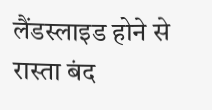लैंडस्लाइड होने से रास्ता बंद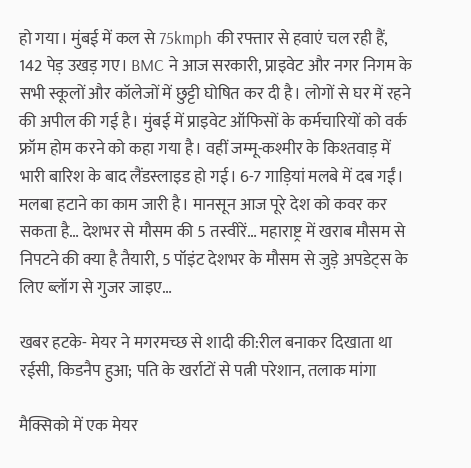हो गया। मुंबई में कल से 75kmph की रफ्तार से हवाएं चल रही हैं, 142 पेड़ उखड़ गए। BMC ने आज सरकारी, प्राइवेट और नगर निगम के सभी स्कूलों और कॉलेजों में छुट्टी घोषित कर दी है। लोगों से घर में रहने की अपील की गई है। मुंबई में प्राइवेट ऑफिसों के कर्मचारियों को वर्क फ्रॉम होम करने को कहा गया है। वहीं जम्मू-कश्मीर के किश्तवाड़ में भारी बारिश के बाद लैंडस्लाइड हो गई। 6-7 गाड़ियां मलबे में दब गईं। मलबा हटाने का काम जारी है। मानसून आज पूरे देश को कवर कर सकता है… देशभर से मौसम की 5 तस्वीरें… महाराष्ट्र में खराब मौसम से निपटने की क्या है तैयारी, 5 पॉइंट देशभर के मौसम से जुड़े अपडेट्स के लिए ब्लॉग से गुजर जाइए…

खबर हटके- मेयर ने मगरमच्छ से शादी की:रील बनाकर दिखाता था रईसी, किडनैप हुआ; पति के खर्राटों से पत्नी परेशान, तलाक मांगा

मैक्सिको में एक मेयर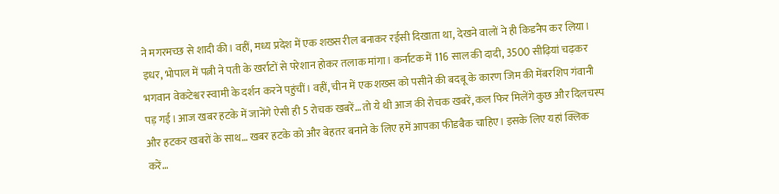ने मगरमच्छ से शादी की। वहीं, मध्य प्रदेश में एक शख्स रील बनाकर रईसी दिखाता था, देखने वालों ने ही किडनैप कर लिया। इधर, भोपाल में पत्नी ने पती के खर्राटों से परेशान होकर तलाक मांगा। कर्नाटक में 116 साल की दादी, 3500 सीढ़ियां चढ़कर भगवान वेकटेश्वर स्वामी के दर्शन करने पहुंचीं। वहीं, चीन में एक शख्स को पसीने की बदबू के कारण जिम की मेंबरशिप गंवानी पड़ गई। आज खबर हटके में जानेंगे ऐसी ही 5 रोचक खबरें… तो ये थी आज की रोचक खबरें, कल फिर मिलेंगे कुछ और दिलचस्प और हटकर खबरों के साथ… खबर हटके को और बेहतर बनाने के लिए हमें आपका फीडबैक चाहिए। इसके लिए यहां क्लिक करें…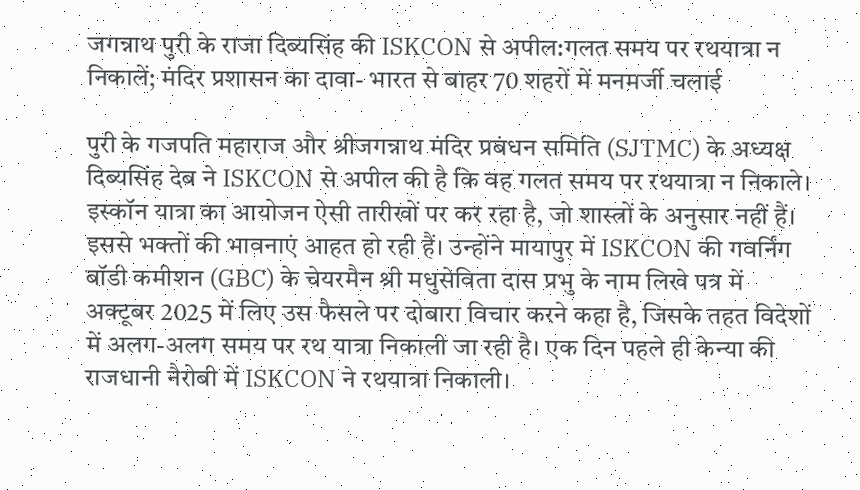जगन्नाथ पुरी के राजा दिब्यसिंह की ISKCON से अपील:गलत समय पर रथयात्रा न निकालें; मंदिर प्रशासन का दावा- भारत से बाहर 70 शहरों में मनमर्जी चलाई

पुरी के गजपति महाराज और श्रीजगन्नाथ मंदिर प्रबंधन समिति (SJTMC) के अध्यक्ष दिब्यसिंह देब ने ISKCON से अपील की है कि वह गलत समय पर रथयात्रा न निकाले। इस्कॉन यात्रा का आयोजन ऐसी तारीखों पर कर रहा है, जो शास्त्रों के अनुसार नहीं हैं। इससे भक्तों की भावनाएं आहत हो रही हैं। उन्होंने मायापुर में ISKCON की गवर्निंग बॉडी कमीशन (GBC) के चेयरमैन श्री मधुसेविता दास प्रभु के नाम लिखे पत्र में अक्टूबर 2025 में लिए उस फैसले पर दोबारा विचार करने कहा है, जिसके तहत विदेशों में अलग-अलग समय पर रथ यात्रा निकाली जा रही है। एक दिन पहले ही केन्या की राजधानी नैरोबी में ISKCON ने रथयात्रा निकाली।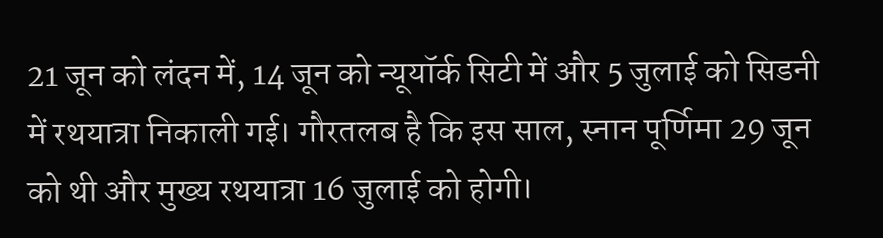21 जून को लंदन में, 14 जून को न्यूयॉर्क सिटी में और 5 जुलाई को सिडनी में रथयात्रा निकाली गई। गौरतलब है कि इस साल, स्नान पूर्णिमा 29 जून को थी और मुख्य रथयात्रा 16 जुलाई को होगी।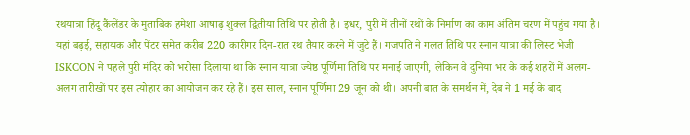रथयात्रा हिंदू कैंलेंडर के मुताबिक हमेशा आषाढ़ शुक्ल द्वितीया तिथि पर होती है। इधर, पुरी में तीनों रथों के निर्माण का काम अंतिम चरण में पहुंच गया है। यहां बढ़ई, सहायक और पेंटर समेत करीब 220 कारीगर दिन-रात रथ तैयार करने में जुटे हैं। गजपति ने गलत तिथि पर स्नान यात्रा की लिस्ट भेजी ISKCON ने पहले पुरी मंदिर को भरोसा दिलाया था कि स्नान यात्रा ज्येष्ठ पूर्णिमा तिथि पर मनाई जाएगी, लेकिन वे दुनिया भर के कई शहरों में अलग-अलग तारीखों पर इस त्योहार का आयोजन कर रहे हैं। इस साल, स्नान पूर्णिमा 29 जून को थी। अपनी बात के समर्थन में, देब ने 1 मई के बाद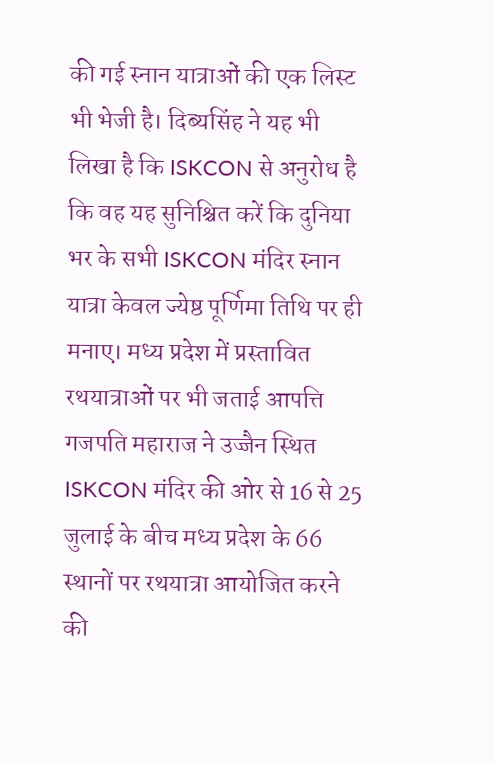की गई स्नान यात्राओं की एक लिस्ट भी भेजी है। दिब्यसिंह ने यह भी लिखा है कि ISKCON से अनुरोध है कि वह यह सुनिश्चित करें कि दुनिया भर के सभी ISKCON मंदिर स्नान यात्रा केवल ज्येष्ठ पूर्णिमा तिथि पर ही मनाए। मध्य प्रदेश में प्रस्तावित रथयात्राओं पर भी जताई आपत्ति गजपति महाराज ने उज्जैन स्थित ISKCON मंदिर की ओर से 16 से 25 जुलाई के बीच मध्य प्रदेश के 66 स्थानों पर रथयात्रा आयोजित करने की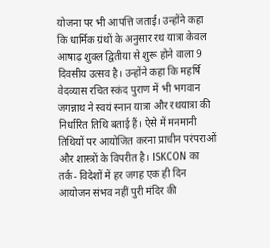योजना पर भी आपत्ति जताई। उन्होंने कहा कि धार्मिक ग्रंथों के अनुसार रथ यात्रा केवल आषाढ़ शुक्ल द्वितीया से शुरू होने वाला 9 दिवसीय उत्सव है। उन्होंने कहा कि महर्षि वेदव्यास रचित स्कंद पुराण में भी भगवान जगन्नाथ ने स्वयं स्नान यात्रा और रथयात्रा की निर्धारित तिथि बताई हैं। ऐसे में मनमानी तिथियों पर आयोजित करना प्राचीन परंपराओं और शास्त्रों के विपरीत है। ISKCON का तर्क- विदेशों में हर जगह एक ही दिन आयोजन संभव नहीं पुरी मंदिर की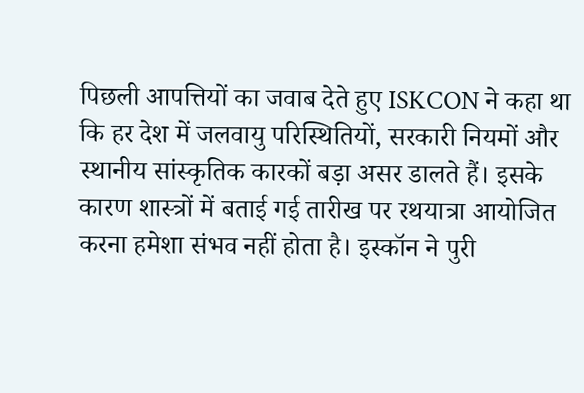पिछली आपत्तियों का जवाब देते हुए ISKCON ने कहा था कि हर देश में जलवायु परिस्थितियों, सरकारी नियमों और स्थानीय सांस्कृतिक कारकों बड़ा असर डालते हैं। इसके कारण शास्त्रों में बताई गई तारीख पर रथयात्रा आयोजित करना हमेशा संभव नहीं होता है। इस्कॉन ने पुरी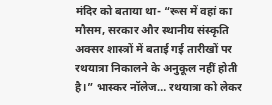मंदिर को बताया था- “रूस में वहां का मौसम, सरकार और स्थानीय संस्कृति अक्सर शास्त्रों में बताई गई तारीखों पर रथयात्रा निकालने के अनुकूल नहीं होती है।” भास्कर नॉलेज… रथयात्रा को लेकर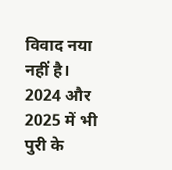विवाद नया नहीं है। 2024 और 2025 में भी पुरी के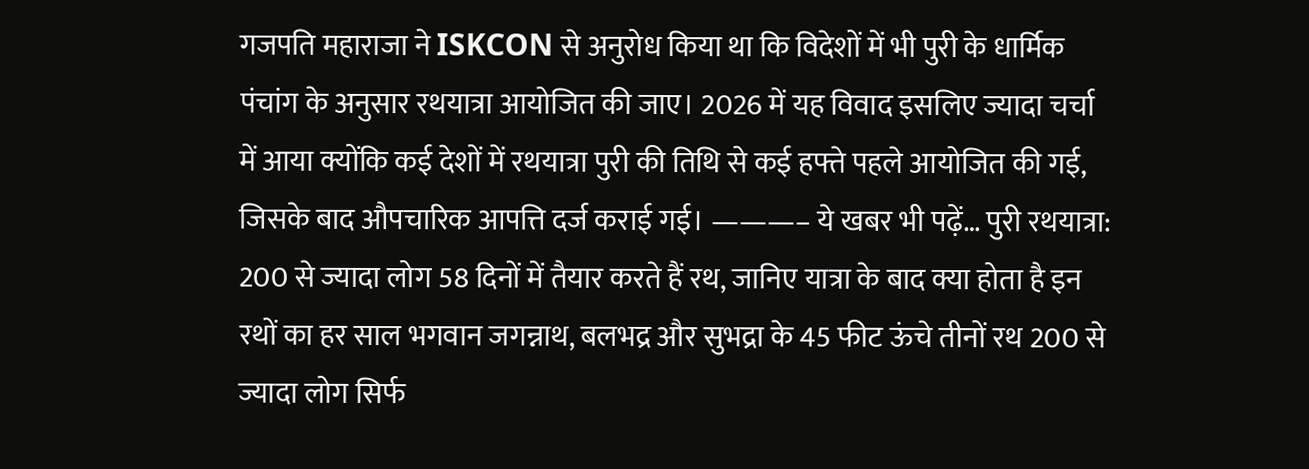गजपति महाराजा ने ISKCON से अनुरोध किया था कि विदेशों में भी पुरी के धार्मिक पंचांग के अनुसार रथयात्रा आयोजित की जाए। 2026 में यह विवाद इसलिए ज्यादा चर्चा में आया क्योंकि कई देशों में रथयात्रा पुरी की तिथि से कई हफ्ते पहले आयोजित की गई, जिसके बाद औपचारिक आपत्ति दर्ज कराई गई। ———– ये खबर भी पढ़ें… पुरी रथयात्रा: 200 से ज्यादा लोग 58 दिनों में तैयार करते हैं रथ, जानिए यात्रा के बाद क्या होता है इन रथों का हर साल भगवान जगन्नाथ, बलभद्र और सुभद्रा के 45 फीट ऊंचे तीनों रथ 200 से ज्यादा लोग सिर्फ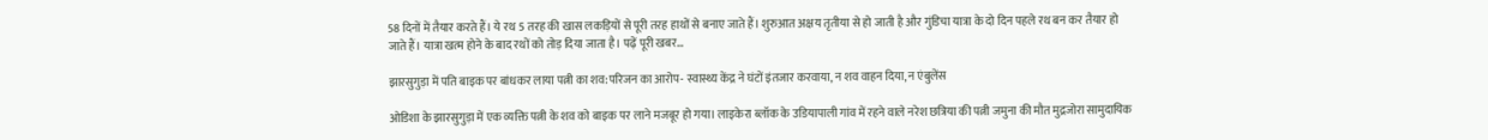58 दिनों में तैयार करते हैं। ये रथ 5 तरह की खास लकड़ियों से पूरी तरह हाथों से बनाए जाते हैं। शुरुआत अक्षय तृतीया से हो जाती है और गुंडिचा यात्रा के दो दिन पहले रथ बन कर तैयार हो जाते हैं। यात्रा खत्म होने के बाद रथों को तोड़ दिया जाता है। पढ़ें पूरी खबर…

झारसुगुड़ा में पति बाइक पर बांधकर लाया पत्नी का शव:परिजन का आरोप- स्वास्थ्य केंद्र ने घंटों इंतजार करवाया, न शव वाहन दिया, न एंबुलेंस

ओडिशा के झारसुगुड़ा में एक व्यक्ति पत्नी के शव को बाइक पर लाने मजबूर हो गया। लाइकेरा ब्लॉक के उडियापाली गांव में रहने वाले नरेश छत्रिया की पत्नी जमुना की मौत मुद्रजोरा सामुदायिक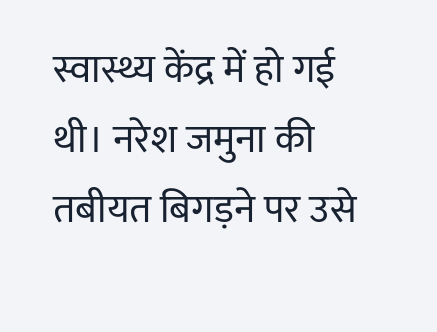स्वास्थ्य केंद्र में हो गई थी। नरेश जमुना की तबीयत बिगड़ने पर उसे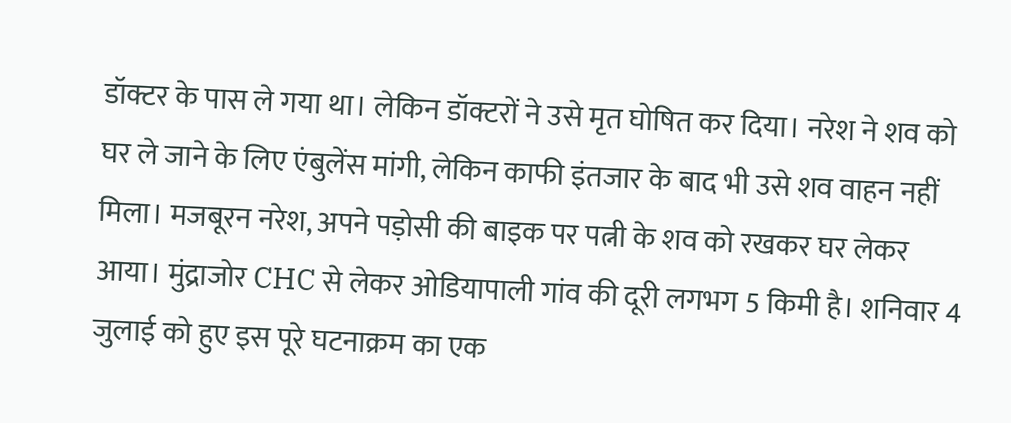डॉक्टर के पास ले गया था। लेकिन डॉक्टरों ने उसे मृत घोषित कर दिया। नरेश ने शव को घर ले जाने के लिए एंबुलेंस मांगी, लेकिन काफी इंतजार के बाद भी उसे शव वाहन नहीं मिला। मजबूरन नरेश, अपने पड़ोसी की बाइक पर पत्नी के शव को रखकर घर लेकर आया। मुंद्राजोर CHC से लेकर ओडियापाली गांव की दूरी लगभग 5 किमी है। शनिवार 4 जुलाई को हुए इस पूरे घटनाक्रम का एक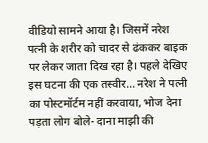वीडियो सामने आया है। जिसमें नरेश पत्नी के शरीर को चादर से ढंककर बाइक पर लेकर जाता दिख रहा है। पहले देखिए इस घटना की एक तस्वीर… नरेश ने पत्नी का पोस्टमॉर्टम नहीं करवाया, भोज देना पड़ता लोग बोले- दाना माझी की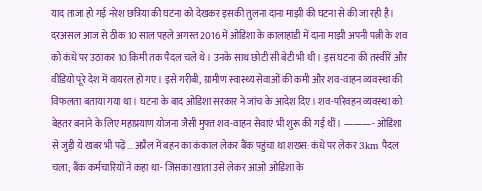याद ताजा हो गई नरेश छत्रिया की घटना को देखकर इसकी तुलना दाना माझी की घटना से की जा रही है। दरअसल आज से ठीक 10 साल पहले अगस्त 2016 में ओडिशा के कालाहांडी में दाना माझी अपनी पत्नी के शव को कंधे पर उठाकर 10 किमी तक पैदल चले थे। उनके साथ छोटी सी बेटी भी थी। इस घटना की तस्वीरें और वीडियो पूरे देश में वायरल हो गए। इसे गरीबी, ग्रामीण स्वास्थ्य सेवाओं की कमी और शव-वाहन व्यवस्था की विफलता बताया गया था। घटना के बाद ओडिशा सरकार ने जांच के आदेश दिए। शव-परिवहन व्यवस्था को बेहतर बनाने के लिए महाप्रयाण योजना जैसी मुफ्त शव-वाहन सेवाएं भी शुरू की गई थीं। ———- ओडिशा से जुड़ी ये खबर भी पढ़ें… अप्रैल में बहन का कंकाल लेकर बैंक पहुंचा था शख्स: कंधे पर लेकर 3km पैदल चला; बैंक कर्मचारियों ने कहा था- जिसका खाता उसे लेकर आओ ओडिशा के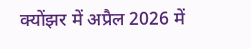क्योंझर में अप्रैल 2026 में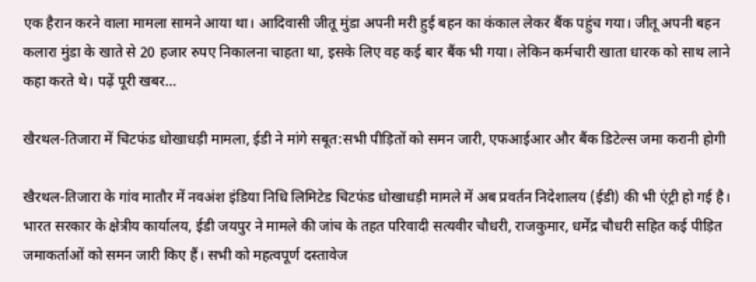एक हैरान करने वाला मामला सामने आया था। आदिवासी जीतू मुंडा अपनी मरी हुई बहन का कंकाल लेकर बैंक पहुंच गया। जीतू अपनी बहन कलारा मुंडा के खाते से 20 हजार रुपए निकालना चाहता था, इसके लिए वह कई बार बैंक भी गया। लेकिन कर्मचारी खाता धारक को साथ लाने कहा करते थे। पढ़ें पूरी खबर…

खैरथल-तिजारा में चिटफंड धोखाधड़ी मामला, ईडी ने मांगे सबूत:सभी पीड़ितों को समन जारी, एफआईआर और बैंक डिटेल्स जमा करानी होगी

खैरथल-तिजारा के गांव मातौर में नवअंश इंडिया निधि लिमिटेड चिटफंड धोखाधड़ी मामले में अब प्रवर्तन निदेशालय (ईडी) की भी एंट्री हो गई है। भारत सरकार के क्षेत्रीय कार्यालय, ईडी जयपुर ने मामले की जांच के तहत परिवादी सत्यवीर चौधरी, राजकुमार, धर्मेंद्र चौधरी सहित कई पीड़ित जमाकर्ताओं को समन जारी किए हैं। सभी को महत्वपूर्ण दस्तावेज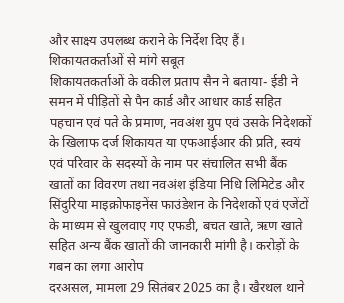और साक्ष्य उपलब्ध कराने के निर्देश दिए हैं। शिकायतकर्ताओं से मांगे सबूत
शिकायतकर्ताओं के वकील प्रताप सैन ने बताया- ईडी ने समन में पीड़ितों से पैन कार्ड और आधार कार्ड सहित पहचान एवं पते के प्रमाण, नवअंश ग्रुप एवं उसके निदेशकों के खिलाफ दर्ज शिकायत या एफआईआर की प्रति, स्वयं एवं परिवार के सदस्यों के नाम पर संचालित सभी बैंक खातों का विवरण तथा नवअंश इंडिया निधि लिमिटेड और सिंदुरिया माइक्रोफाइनेंस फाउंडेशन के निदेशकों एवं एजेंटों के माध्यम से खुलवाए गए एफडी, बचत खाते, ऋण खाते सहित अन्य बैंक खातों की जानकारी मांगी है। करोड़ों के गबन का लगा आरोप
दरअसल, मामला 29 सितंबर 2025 का है। खैरथल थाने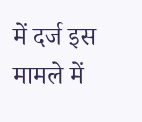में दर्ज इस मामले में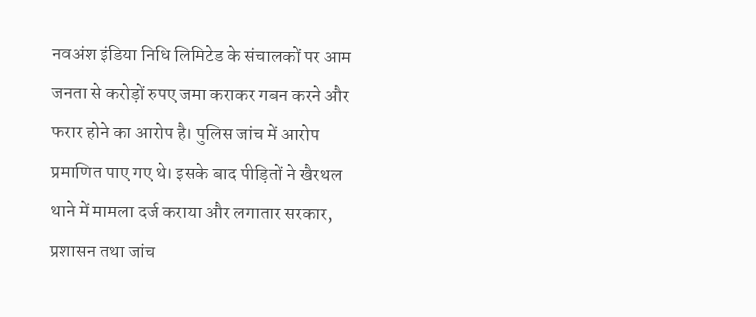नवअंश इंडिया निधि लिमिटेड के संचालकों पर आम जनता से करोड़ों रुपए जमा कराकर गबन करने और फरार होने का आरोप है। पुलिस जांच में आरोप प्रमाणित पाए गए थे। इसके बाद पीड़ितों ने खैरथल थाने में मामला दर्ज कराया और लगातार सरकार, प्रशासन तथा जांच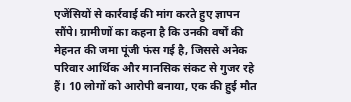एजेंसियों से कार्रवाई की मांग करते हुए ज्ञापन सौंपे। ग्रामीणों का कहना है कि उनकी वर्षों की मेहनत की जमा पूंजी फंस गई है, जिससे अनेक परिवार आर्थिक और मानसिक संकट से गुजर रहे हैं। 10 लोगों को आरोपी बनाया, एक की हुई मौत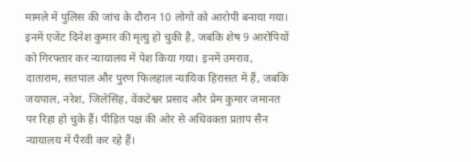मामले में पुलिस की जांच के दौरान 10 लोगों को आरोपी बनाया गया। इनमें एजेंट दिनेश कुमार की मृत्यु हो चुकी है, जबकि शेष 9 आरोपियों को गिरफ्तार कर न्यायालय में पेश किया गया। इनमें उमराव, दाताराम, सतपाल और पुरण फिलहाल न्यायिक हिरासत में हैं, जबकि जयपाल, नरेश, जिलेसिंह, वेंकटेश्वर प्रसाद और प्रेम कुमार जमानत पर रिहा हो चुके हैं। पीड़ित पक्ष की ओर से अधिवक्ता प्रताप सैन न्यायालय में पैरवी कर रहे हैं।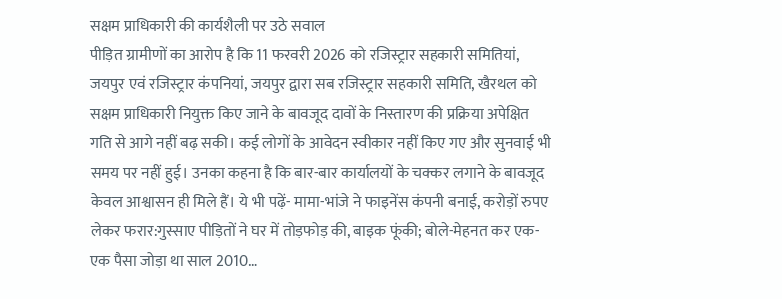सक्षम प्राधिकारी की कार्यशैली पर उठे सवाल
पीड़ित ग्रामीणों का आरोप है कि 11 फरवरी 2026 को रजिस्ट्रार सहकारी समितियां, जयपुर एवं रजिस्ट्रार कंपनियां, जयपुर द्वारा सब रजिस्ट्रार सहकारी समिति, खैरथल को सक्षम प्राधिकारी नियुक्त किए जाने के बावजूद दावों के निस्तारण की प्रक्रिया अपेक्षित गति से आगे नहीं बढ़ सकी। कई लोगों के आवेदन स्वीकार नहीं किए गए और सुनवाई भी समय पर नहीं हुई। उनका कहना है कि बार-बार कार्यालयों के चक्कर लगाने के बावजूद केवल आश्वासन ही मिले हैं। ये भी पढ़ें- मामा-भांजे ने फाइनेंस कंपनी बनाई, करोड़ों रुपए लेकर फरार:गुस्साए पीड़ितों ने घर में तोड़फोड़ की, बाइक फूंकी; बोले-मेहनत कर एक-एक पैसा जोड़ा था साल 2010…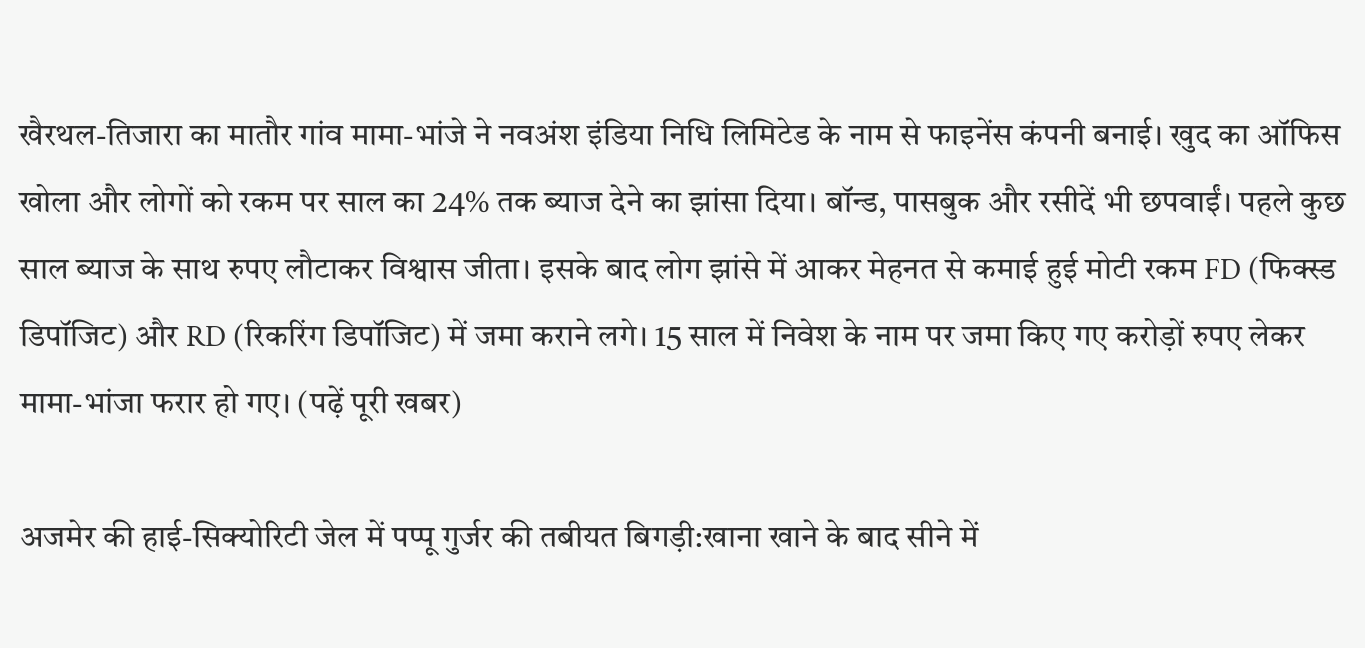खैरथल-तिजारा का मातौर गांव मामा-भांजे ने नवअंश इंडिया निधि लिमिटेड के नाम से फाइनेंस कंपनी बनाई। खुद का ऑफिस खोला और लोगों को रकम पर साल का 24% तक ब्याज देने का झांसा दिया। बॉन्ड, पासबुक और रसीदें भी छपवाईं। पहले कुछ साल ब्याज के साथ रुपए लौटाकर विश्वास जीता। इसके बाद लोग झांसे में आकर मेहनत से कमाई हुई मोटी रकम FD (फिक्स्ड डिपॉजिट) और RD (रिकरिंग डिपॉजिट) में जमा कराने लगे। 15 साल में निवेश के नाम पर जमा किए गए करोड़ों रुपए लेकर मामा-भांजा फरार हो गए। (पढ़ें पूरी खबर)

अजमेर की हाई-सिक्योरिटी जेल में पप्पू गुर्जर की तबीयत बिगड़ी:खाना खाने के बाद सीने में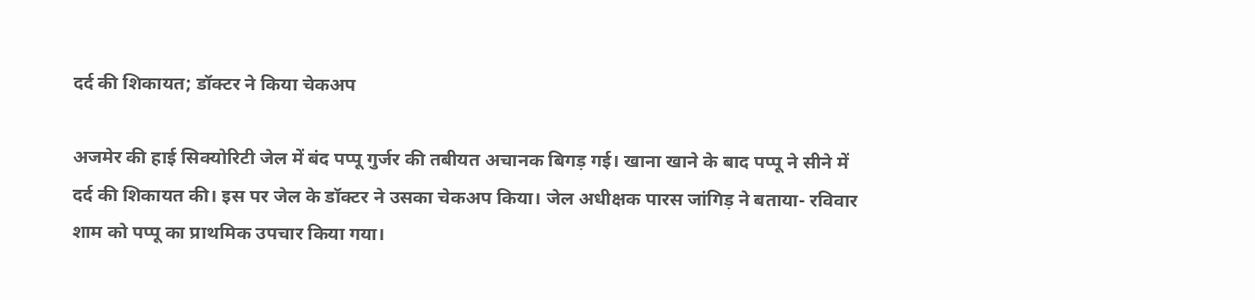दर्द की शिकायत; डॉक्टर ने किया चेकअप

अजमेर की हाई सिक्योरिटी जेल में बंद पप्पू गुर्जर की तबीयत अचानक बिगड़ गई। खाना खाने के बाद पप्पू ने सीने में दर्द की शिकायत की। इस पर जेल के डॉक्टर ने उसका चेकअप किया। जेल अधीक्षक पारस जांगिड़ ने बताया- रविवार शाम को पप्पू का प्राथमिक उपचार किया गया।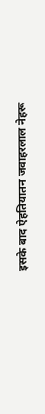इसके बाद ऐहतियातन जवाहरलाल नेहरू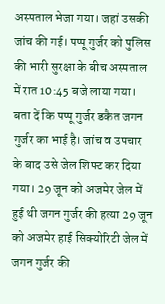अस्पताल भेजा गया। जहां उसकी जांच की गई। पप्पू गुर्जर को पुलिस की भारी सुरक्षा के बीच अस्पताल में रात 10:45 बजे लाया गया। बता दें कि पप्पू गुर्जर डकैत जगन गुर्जर का भाई है। जांच व उपचार के बाद उसे जेल शिफ्ट कर दिया गया। 29 जून को अजमेर जेल में हुई थी जगन गुर्जर की हत्या 29 जून को अजमेर हाई सिक्योरिटी जेल में जगन गुर्जर की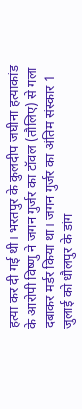हत्या कर दी गई थी। भरतपुर के कुलदीप जघीना हत्याकांड के आरोपी विष्णु ने जगन गुर्जर का टॉवल (तौलिए) से गला दबाकर मर्डर किया था। जगन गुर्जर का अंतिम संस्कार 1 जुलाई को धौलपुर के डांग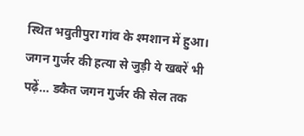स्थित भवुतीपुरा गांव के श्मशान में हुआ। जगन गुर्जर की हत्या से जुड़ी ये खबरें भी पढ़ें… डकैत जगन गुर्जर की सेल तक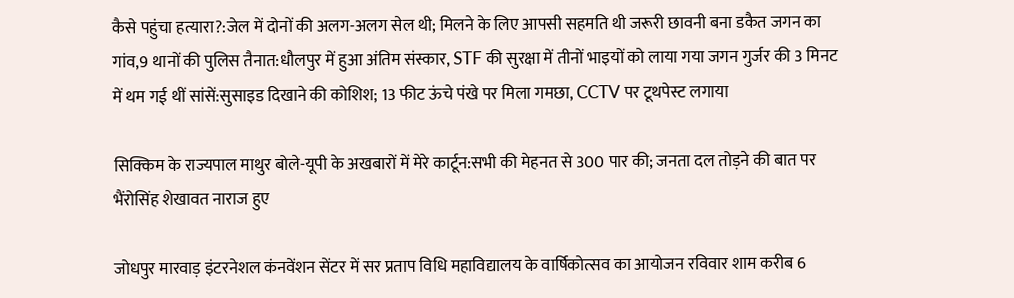कैसे पहुंचा हत्यारा?:जेल में दोनों की अलग-अलग सेल थी; मिलने के लिए आपसी सहमति थी जरूरी छावनी बना डकैत जगन का गांव,9 थानों की पुलिस तैनात:धौलपुर में हुआ अंतिम संस्कार, STF की सुरक्षा में तीनों भाइयों को लाया गया जगन गुर्जर की 3 मिनट में थम गई थीं सांसें:सुसाइड दिखाने की कोशिश; 13 फीट ऊंचे पंखे पर मिला गमछा, CCTV पर टूथपेस्ट लगाया

सिक्किम के राज्यपाल माथुर बोले-यूपी के अखबारों में मेरे कार्टून:सभी की मेहनत से 300 पार की; जनता दल तोड़ने की बात पर भैंरोसिंह शेखावत नाराज हुए

जोधपुर मारवाड़ इंटरनेशल कंनवेंशन सेंटर में सर प्रताप विधि महाविद्यालय के वार्षिकोत्सव का आयोजन रविवार शाम करीब 6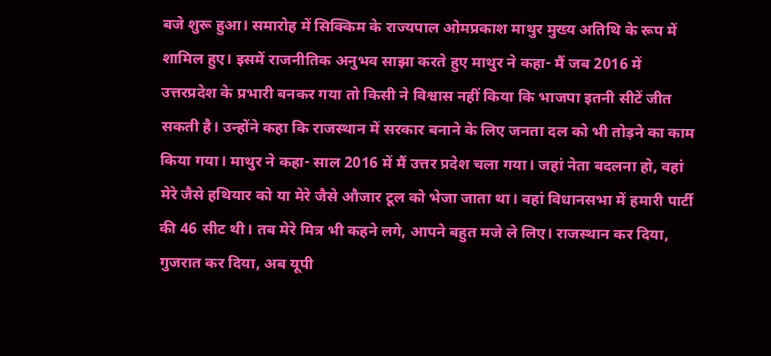बजे शुरू हुआ। समारोह में सिक्किम के राज्यपाल ओमप्रकाश माथुर मुख्य अतिथि के रूप में शामिल हुए। इसमें राजनीतिक अनुभव साझा करते हुए माथुर ने कहा- मैं जब 2016 में उत्तरप्रदेश के प्रभारी बनकर गया तो किसी ने विश्वास नहीं किया कि भाजपा इतनी सीटें जीत सकती है। उन्होंने कहा कि राजस्थान में सरकार बनाने के लिए जनता दल को भी तोड़ने का काम किया गया। माथुर ने कहा- साल 2016 में मैं उत्तर प्रदेश चला गया। जहां नेता बदलना हो, वहां मेरे जैसे हथियार को या मेरे जैसे औजार टूल को भेजा जाता था। वहां विधानसभा में हमारी पार्टी की 46 सीट थी। तब मेरे मित्र भी कहने लगे, आपने बहुत मजे ले लिए। राजस्थान कर दिया, गुजरात कर दिया, अब यूपी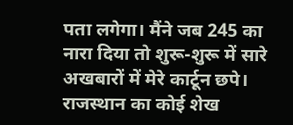पता लगेगा। मैंने जब 245 का नारा दिया तो शुरू-शुरू में सारे अखबारों में मेरे कार्टून छपे। राजस्थान का कोई शेख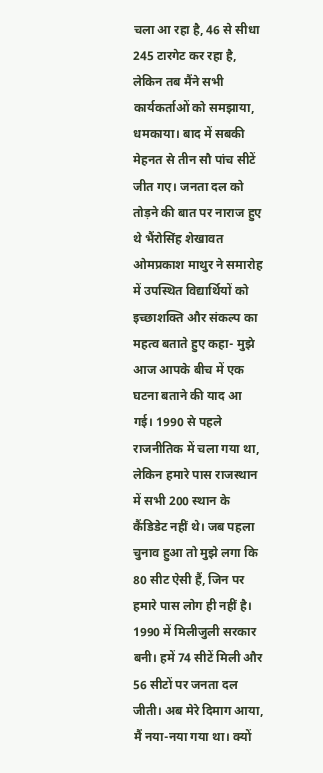चला आ रहा है, 46 से सीधा 245 टारगेट कर रहा है, लेकिन तब मैंने सभी कार्यकर्ताओं को समझाया, धमकाया। बाद में सबकी मेहनत से तीन सौ पांच सीटें जीत गए। जनता दल को तोड़ने की बात पर नाराज हुए थे भैंरोसिंह शेखावत ओमप्रकाश माथुर ने समारोह में उपस्थित विद्यार्थियों को इच्छाशक्ति और संकल्प का महत्व बताते हुए कहा- मुझे आज आपके बीच में एक घटना बताने की याद आ गई। 1990 से पहले राजनीतिक में चला गया था, लेकिन हमारे पास राजस्थान में सभी 200 स्थान के कैंडिडेट नहीं थे। जब पहला चुनाव हुआ तो मुझे लगा कि 80 सीट ऐसी हैं, जिन पर हमारे पास लोग ही नहीं है। 1990 में मिलीजुली सरकार बनी। हमें 74 सीटें मिली और 56 सीटों पर जनता दल जीती। अब मेरे दिमाग आया, मैं नया-नया गया था। क्यों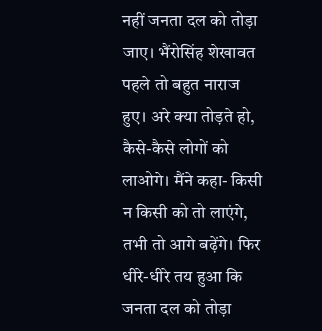नहीं जनता दल को तोड़ा जाए। भैंरोसिंह शेखावत पहले तो बहुत नाराज हुए। अरे क्या तोड़ते हो, कैसे-कैसे लोगों को लाओगे। मैंने कहा- किसी न किसी को तो लाएंगे, तभी तो आगे बढ़ेंगे। फिर धीरे-धीरे तय हुआ कि जनता दल को तोड़ा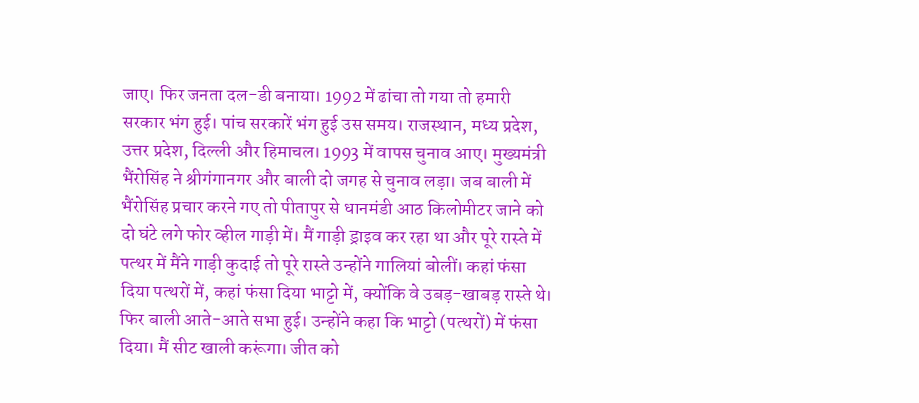जाए। फिर जनता दल-डी बनाया। 1992 में ढांचा तो गया तो हमारी सरकार भंग हुई। पांच सरकारें भंग हुई उस समय। राजस्थान, मध्य प्रदेश, उत्तर प्रदेश, दिल्ली और हिमाचल। 1993 में वापस चुनाव आए। मुख्यमंत्री भैंरोसिंह ने श्रीगंगानगर और बाली दो जगह से चुनाव लड़ा। जब बाली में भैंरोसिंह प्रचार करने गए तो पीतापुर से धानमंडी आठ किलोमीटर जाने को दो घंटे लगे फोर व्हील गाड़ी में। मैं गाड़ी ड्राइव कर रहा था और पूरे रास्ते में पत्थर में मैंने गाड़ी कुदाई तो पूरे रास्ते उन्होंने गालियां बोलीं। कहां फंसा दिया पत्थरों में, कहां फंसा दिया भाट्टो में, क्योंकि वे उबड़-खाबड़ रास्ते थे। फिर बाली आते-आते सभा हुई। उन्होंने कहा कि भाट्टो (पत्थरों) में फंसा दिया। मैं सीट खाली करूंगा। जीत को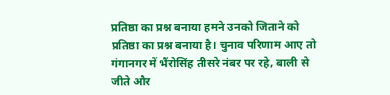प्रतिष्ठा का प्रश्न बनाया हमने उनको जिताने को प्रतिष्ठा का प्रश्न बनाया है। चुनाव परिणाम आए तो गंगानगर में भैंरोसिंह तीसरे नंबर पर रहे, बाली से जीते और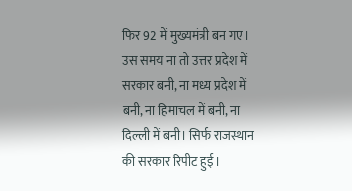फिर 92 में मुख्यमंत्री बन गए। उस समय ना तो उत्तर प्रदेश में सरकार बनी, ना मध्य प्रदेश में बनी, ना हिमाचल में बनी, ना दिल्ली में बनी। सिर्फ राजस्थान की सरकार रिपीट हुई।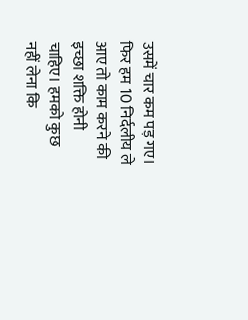उसमें चार कम पड़ गए। फिर हम 10 निर्दलीय ले आए तो काम करने की इच्छा शक्ति होनी चाहिए। हमको कुछ नहीं लेना कि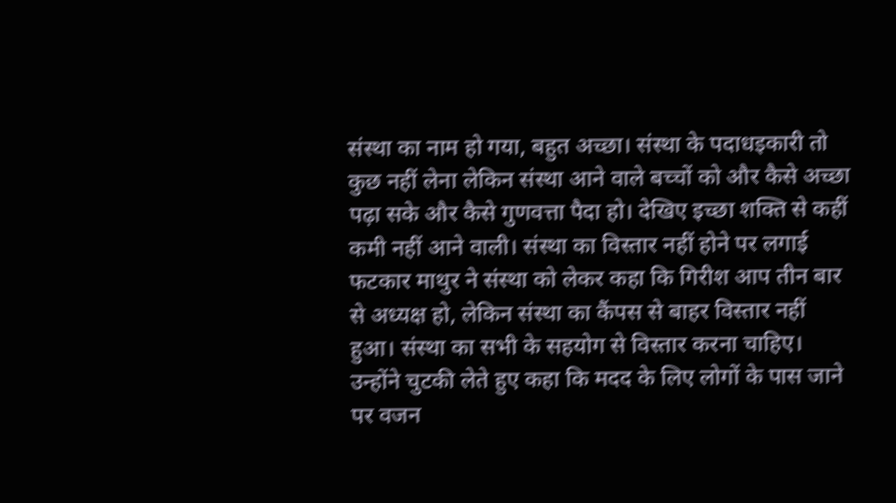संस्था का नाम हो गया, बहुत अच्छा। संस्था के पदाधइकारी तो कुछ नहीं लेना लेकिन संस्था आने वाले बच्चों को और कैसे अच्छा पढ़ा सके और कैसे गुणवत्ता पैदा हो। देखिए इच्छा शक्ति से कहीं कमी नहीं आने वाली। संस्था का विस्तार नहीं होने पर लगाई फटकार माथुर ने संस्था को लेकर कहा कि गिरीश आप तीन बार से अध्यक्ष हो, लेकिन संस्था का कैंपस से बाहर विस्तार नहीं हुआ। संस्था का सभी के सहयोग से विस्तार करना चाहिए। उन्होंने चुटकी लेते हुए कहा कि मदद के लिए लोगों के पास जाने पर वजन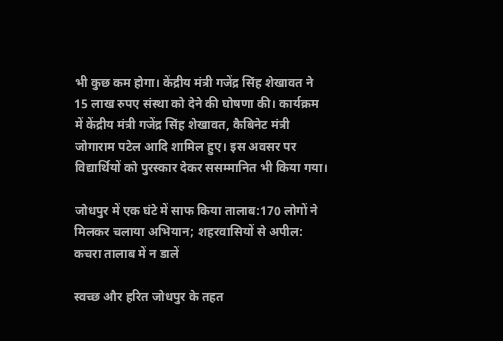भी कुछ कम होगा। केंद्रीय मंत्री गजेंद्र सिंह शेखावत ने 15 लाख रुपए संस्था को देने की घोषणा की। कार्यक्रम में केंद्रीय मंत्री गजेंद्र सिंह शेखावत, कैबिनेट मंत्री जोगाराम पटेल आदि शामिल हुए। इस अवसर पर विद्यार्थियों को पुरस्कार देकर ससम्मानित भी किया गया।

जोधपुर में एक घंटे में साफ किया तालाब:170 लोगों ने मिलकर चलाया अभियान; शहरवासियों से अपील: कचरा तालाब में न डालें

स्वच्छ और हरित जोधपुर के तहत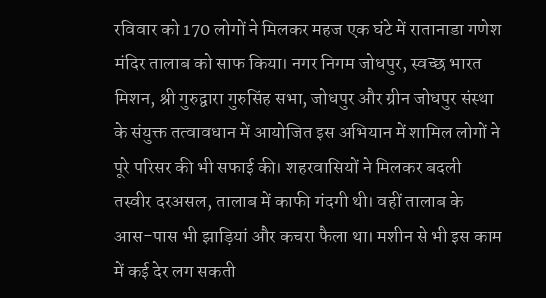रविवार को 170 लोगों ने मिलकर महज एक घंटे में रातानाडा गणेश मंदिर तालाब को साफ किया। नगर निगम जोधपुर, स्वच्छ भारत मिशन, श्री गुरुद्वारा गुरुसिंह सभा, जोधपुर और ग्रीन जोधपुर संस्था के संयुक्त तत्वावधान में आयोजित इस अभियान में शामिल लोगों ने पूरे परिसर की भी सफाई की। शहरवासियों ने मिलकर बदली तस्वीर दरअसल, तालाब में काफी गंदगी थी। वहीं तालाब के आस-पास भी झाड़ियां और कचरा फैला था। मशीन से भी इस काम में कई देर लग सकती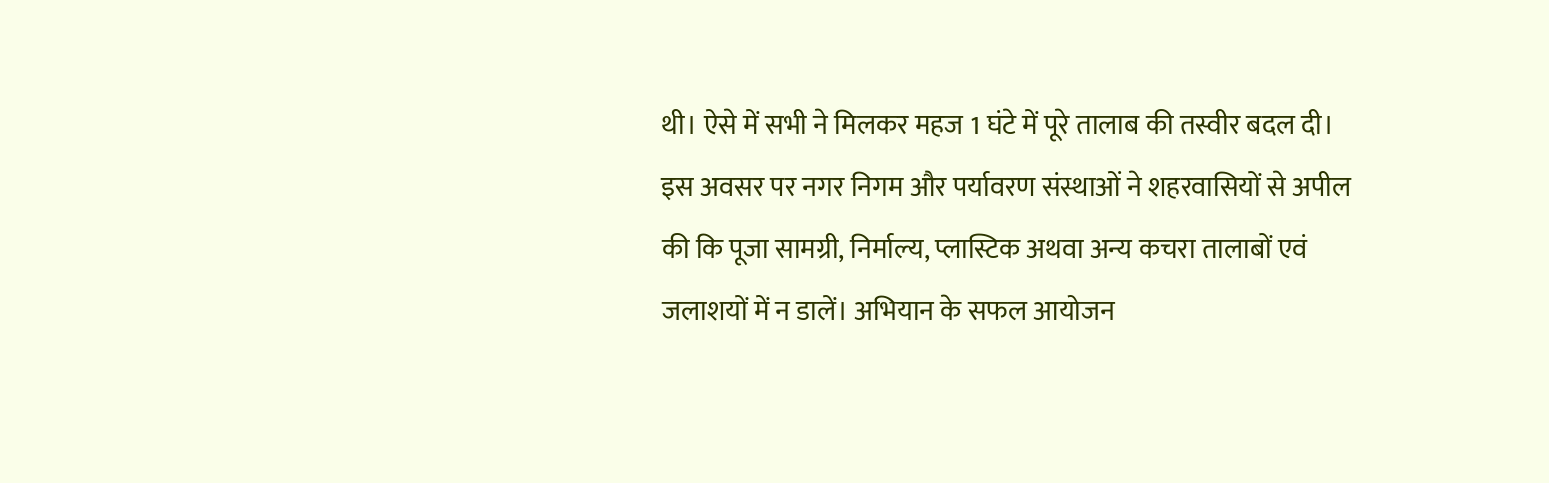थी। ऐसे में सभी ने मिलकर महज 1 घंटे में पूरे तालाब की तस्वीर बदल दी। इस अवसर पर नगर निगम और पर्यावरण संस्थाओं ने शहरवासियों से अपील की कि पूजा सामग्री, निर्माल्य, प्लास्टिक अथवा अन्य कचरा तालाबों एवं जलाशयों में न डालें। अभियान के सफल आयोजन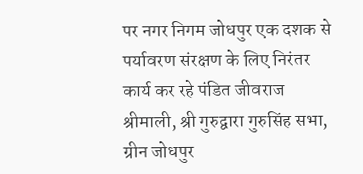पर नगर निगम जोधपुर एक दशक से पर्यावरण संरक्षण के लिए निरंतर कार्य कर रहे पंडित जीवराज श्रीमाली, श्री गुरुद्वारा गुरुसिंह सभा, ग्रीन जोधपुर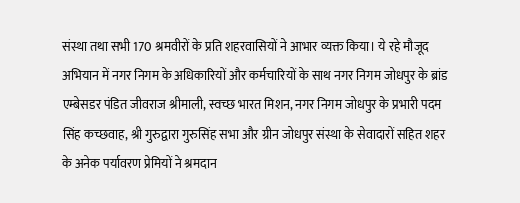संस्था तथा सभी 170 श्रमवीरों के प्रति शहरवासियों ने आभार व्यक्त किया। ये रहे मौजूद अभियान में नगर निगम के अधिकारियों और कर्मचारियों के साथ नगर निगम जोधपुर के ब्रांड एम्बेसडर पंडित जीवराज श्रीमाली, स्वच्छ भारत मिशन, नगर निगम जोधपुर के प्रभारी पदम सिंह कच्छवाह, श्री गुरुद्वारा गुरुसिंह सभा और ग्रीन जोधपुर संस्था के सेवादारों सहित शहर के अनेक पर्यावरण प्रेमियों ने श्रमदान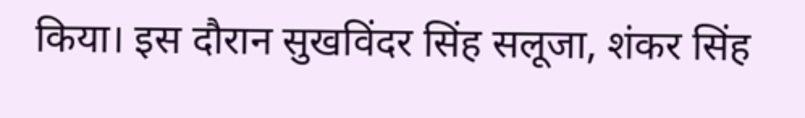किया। इस दौरान सुखविंदर सिंह सलूजा, शंकर सिंह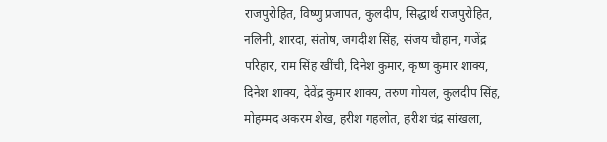राजपुरोहित, विष्णु प्रजापत, कुलदीप, सिद्धार्थ राजपुरोहित, नलिनी, शारदा, संतोष, जगदीश सिंह, संजय चौहान, गजेंद्र परिहार, राम सिंह खींची, दिनेश कुमार, कृष्ण कुमार शाक्य, दिनेश शाक्य, देवेंद्र कुमार शाक्य, तरुण गोयल, कुलदीप सिंह, मोहम्मद अकरम शेख, हरीश गहलोत, हरीश चंद्र सांखला,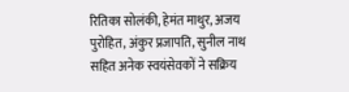रितिका सोलंकी, हेमंत माथुर, अजय पुरोहित, अंकुर प्रजापति, सुनील नाथ सहित अनेक स्वयंसेवकों ने सक्रिय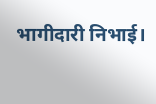भागीदारी निभाई।